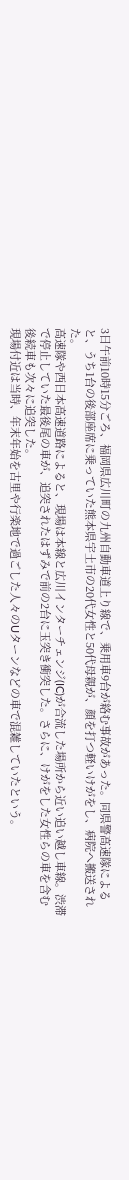3日午前10時15分ごろ、福岡県広川町の九州自動車道上り線で、乗用車9台が絡む事故があった。同県警高速隊によると、うち1台の後部座席に乗っていた熊本県宇土市の20代女性と50代母親が、顔を打つ軽いけがをし、病院へ搬送された。
高速隊や西日本高速道路によると、現場は本線と広川インターチェンジ(IC)が合流した場所から近い追い越し車線。渋滞で停止していた最後尾の車が、追突されたはずみで前の2台に玉突き衝突した。さらに、けがをした女性らの車を含む後続車も次々に追突した。
現場付近は当時、年末年始を古里や行楽地で過ごした人々のUターンなどの車で混雑していたという。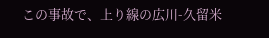この事故で、上り線の広川-久留米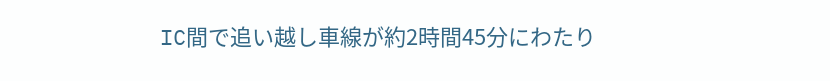IC間で追い越し車線が約2時間45分にわたり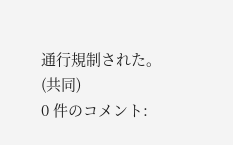通行規制された。(共同)
0 件のコメント: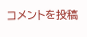コメントを投稿